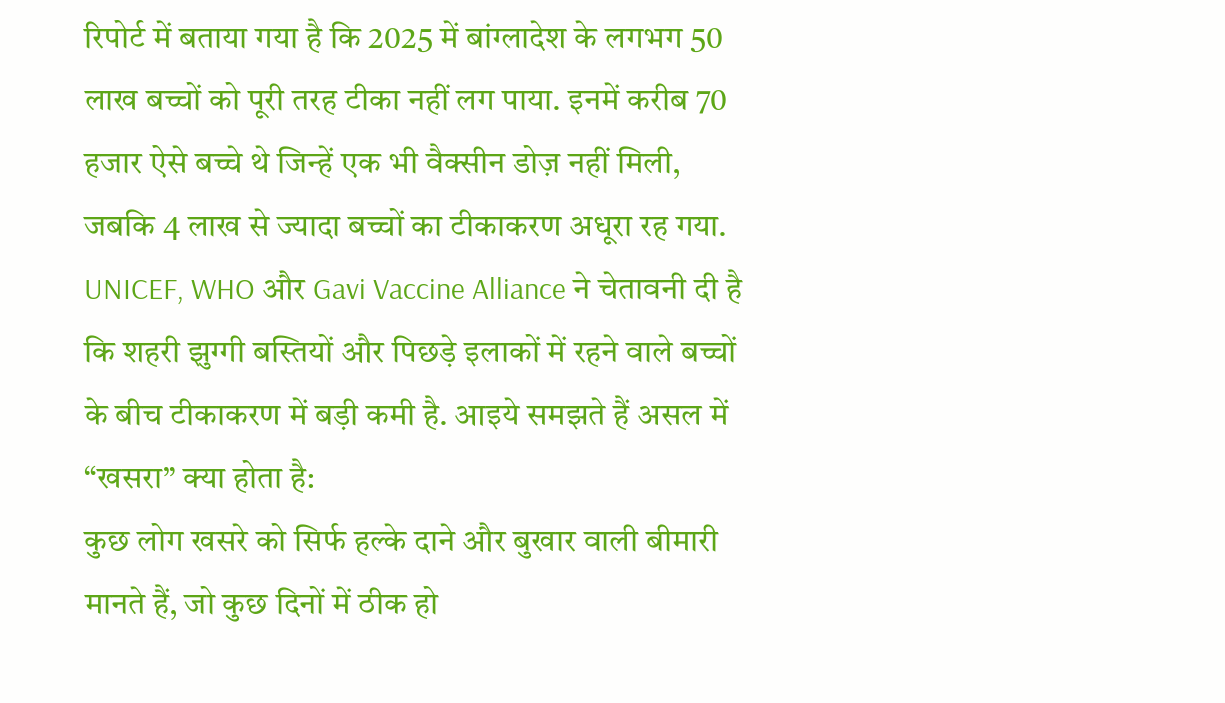रिपोर्ट में बताया गया है कि 2025 में बांग्लादेश के लगभग 50 लाख बच्चों को पूरी तरह टीका नहीं लग पाया. इनमें करीब 70 हजार ऐसे बच्चे थे जिन्हें एक भी वैक्सीन डोज़ नहीं मिली, जबकि 4 लाख से ज्यादा बच्चों का टीकाकरण अधूरा रह गया. UNICEF, WHO और Gavi Vaccine Alliance ने चेतावनी दी है कि शहरी झुग्गी बस्तियों और पिछड़े इलाकों में रहने वाले बच्चों के बीच टीकाकरण में बड़ी कमी है. आइये समझते हैं असल में “खसरा” क्या होता है:
कुछ लोग खसरे को सिर्फ हल्के दाने और बुखार वाली बीमारी मानते हैं, जो कुछ दिनों में ठीक हो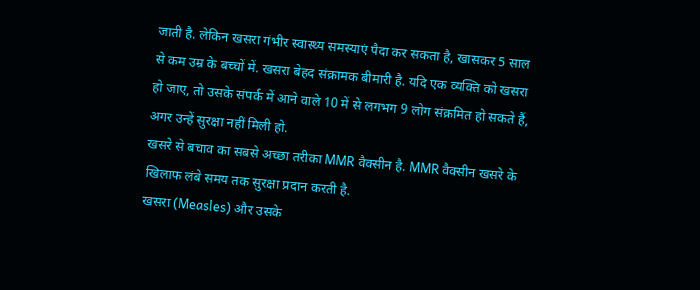जाती है. लेकिन खसरा गंभीर स्वास्थ्य समस्याएं पैदा कर सकता है, खासकर 5 साल से कम उम्र के बच्चों में. खसरा बेहद संक्रामक बीमारी है. यदि एक व्यक्ति को खसरा हो जाए, तो उसके संपर्क में आने वाले 10 में से लगभग 9 लोग संक्रमित हो सकते हैं, अगर उन्हें सुरक्षा नहीं मिली हो.
खसरे से बचाव का सबसे अच्छा तरीका MMR वैक्सीन है. MMR वैक्सीन खसरे के खिलाफ लंबे समय तक सुरक्षा प्रदान करती है.
खसरा (Measles) और उसके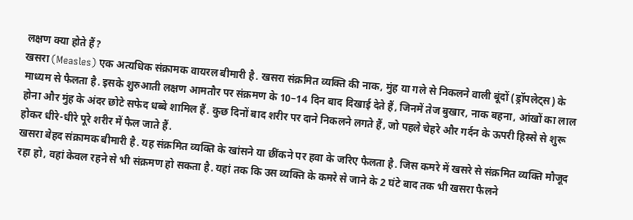लक्षण क्या होते हैं?
खसरा (Measles) एक अत्यधिक संक्रामक वायरल बीमारी है. खसरा संक्रमित व्यक्ति की नाक, मुंह या गले से निकलने वाली बूंदों (ड्रॉपलेट्स) के माध्यम से फैलता है. इसके शुरुआती लक्षण आमतौर पर संक्रमण के 10–14 दिन बाद दिखाई देते हैं, जिनमें तेज बुखार, नाक बहना, आंखों का लाल होना और मुंह के अंदर छोटे सफेद धब्बे शामिल हैं. कुछ दिनों बाद शरीर पर दाने निकलने लगते हैं, जो पहले चेहरे और गर्दन के ऊपरी हिस्से से शुरू होकर धीरे-धीरे पूरे शरीर में फैल जाते हैं.
खसरा बेहद संक्रामक बीमारी है. यह संक्रमित व्यक्ति के खांसने या छींकने पर हवा के जरिए फैलता है. जिस कमरे में खसरे से संक्रमित व्यक्ति मौजूद रहा हो, वहां केवल रहने से भी संक्रमण हो सकता है. यहां तक कि उस व्यक्ति के कमरे से जाने के 2 घंटे बाद तक भी खसरा फैलने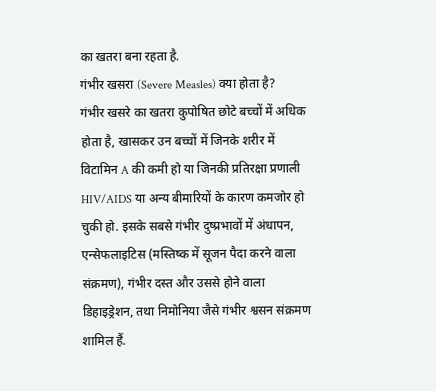का खतरा बना रहता है.
गंभीर खसरा (Severe Measles) क्या होता है?
गंभीर खसरे का खतरा कुपोषित छोटे बच्चों में अधिक होता है, खासकर उन बच्चों में जिनके शरीर में विटामिन A की कमी हो या जिनकी प्रतिरक्षा प्रणाली HIV/AIDS या अन्य बीमारियों के कारण कमजोर हो चुकी हो. इसके सबसे गंभीर दुष्प्रभावों में अंधापन, एन्सेफलाइटिस (मस्तिष्क में सूजन पैदा करने वाला संक्रमण), गंभीर दस्त और उससे होने वाला डिहाइड्रेशन, तथा निमोनिया जैसे गंभीर श्वसन संक्रमण शामिल हैं.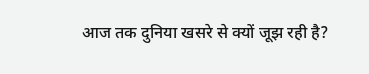आज तक दुनिया खसरे से क्यों जूझ रही है?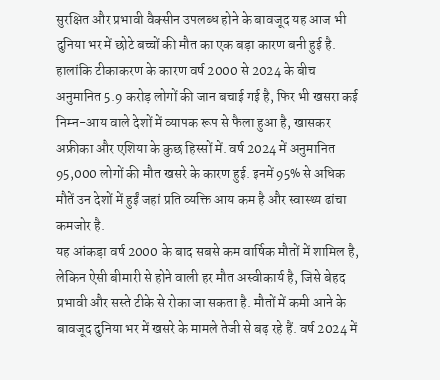सुरक्षित और प्रभावी वैक्सीन उपलब्ध होने के बावजूद यह आज भी दुनिया भर में छोटे बच्चों की मौत का एक बड़ा कारण बनी हुई है. हालांकि टीकाकरण के कारण वर्ष 2000 से 2024 के बीच अनुमानित 5.9 करोड़ लोगों की जान बचाई गई है, फिर भी खसरा कई निम्न-आय वाले देशों में व्यापक रूप से फैला हुआ है, खासकर अफ्रीका और एशिया के कुछ हिस्सों में. वर्ष 2024 में अनुमानित 95,000 लोगों की मौत खसरे के कारण हुई. इनमें 95% से अधिक मौतें उन देशों में हुईं जहां प्रति व्यक्ति आय कम है और स्वास्थ्य ढांचा कमजोर है.
यह आंकड़ा वर्ष 2000 के बाद सबसे कम वार्षिक मौतों में शामिल है, लेकिन ऐसी बीमारी से होने वाली हर मौत अस्वीकार्य है, जिसे बेहद प्रभावी और सस्ते टीके से रोका जा सकता है. मौतों में कमी आने के बावजूद दुनिया भर में खसरे के मामले तेजी से बढ़ रहे हैं. वर्ष 2024 में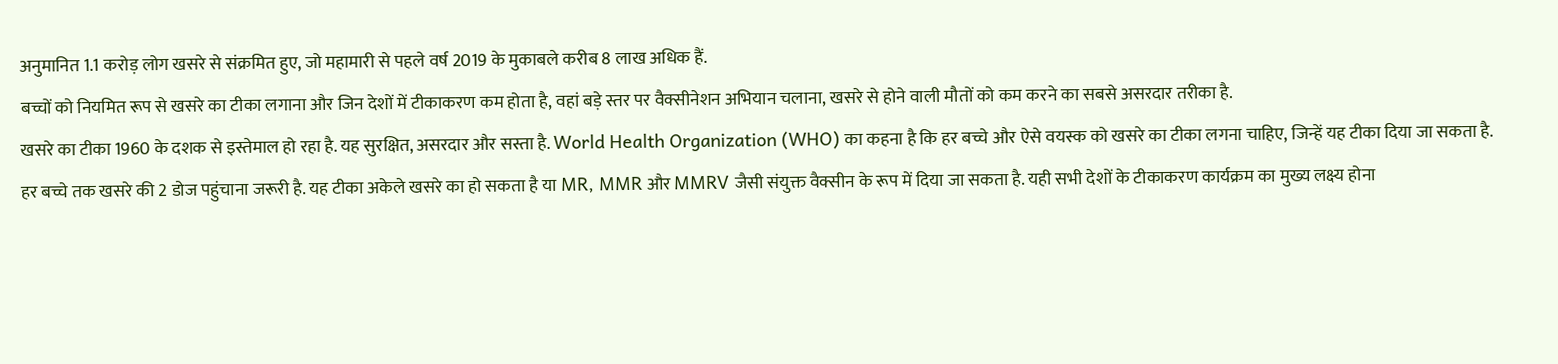अनुमानित 1.1 करोड़ लोग खसरे से संक्रमित हुए, जो महामारी से पहले वर्ष 2019 के मुकाबले करीब 8 लाख अधिक हैं.
बच्चों को नियमित रूप से खसरे का टीका लगाना और जिन देशों में टीकाकरण कम होता है, वहां बड़े स्तर पर वैक्सीनेशन अभियान चलाना, खसरे से होने वाली मौतों को कम करने का सबसे असरदार तरीका है.
खसरे का टीका 1960 के दशक से इस्तेमाल हो रहा है. यह सुरक्षित, असरदार और सस्ता है. World Health Organization (WHO) का कहना है कि हर बच्चे और ऐसे वयस्क को खसरे का टीका लगना चाहिए, जिन्हें यह टीका दिया जा सकता है.
हर बच्चे तक खसरे की 2 डोज पहुंचाना जरूरी है. यह टीका अकेले खसरे का हो सकता है या MR, MMR और MMRV जैसी संयुक्त वैक्सीन के रूप में दिया जा सकता है. यही सभी देशों के टीकाकरण कार्यक्रम का मुख्य लक्ष्य होना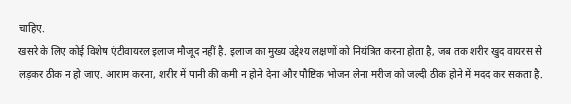चाहिए.
खसरे के लिए कोई विशेष एंटीवायरल इलाज मौजूद नहीं है. इलाज का मुख्य उद्देश्य लक्षणों को नियंत्रित करना होता है, जब तक शरीर खुद वायरस से लड़कर ठीक न हो जाए. आराम करना, शरीर में पानी की कमी न होने देना और पौष्टिक भोजन लेना मरीज को जल्दी ठीक होने में मदद कर सकता है.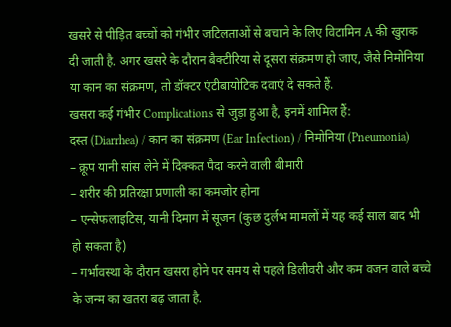खसरे से पीड़ित बच्चों को गंभीर जटिलताओं से बचाने के लिए विटामिन A की खुराक दी जाती है. अगर खसरे के दौरान बैक्टीरिया से दूसरा संक्रमण हो जाए, जैसे निमोनिया या कान का संक्रमण, तो डॉक्टर एंटीबायोटिक दवाएं दे सकते हैं.
खसरा कई गंभीर Complications से जुड़ा हुआ है, इनमें शामिल हैं:
दस्त (Diarrhea) / कान का संक्रमण (Ear Infection) / निमोनिया (Pneumonia)
– क्रूप यानी सांस लेने में दिक्कत पैदा करने वाली बीमारी
– शरीर की प्रतिरक्षा प्रणाली का कमजोर होना
– एन्सेफलाइटिस, यानी दिमाग में सूजन (कुछ दुर्लभ मामलों में यह कई साल बाद भी हो सकता है)
– गर्भावस्था के दौरान खसरा होने पर समय से पहले डिलीवरी और कम वजन वाले बच्चे के जन्म का खतरा बढ़ जाता है.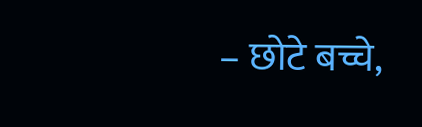– छोटे बच्चे,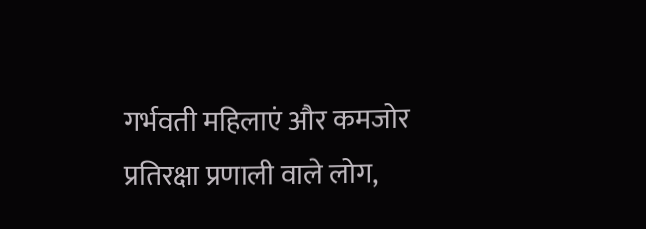गर्भवती महिलाएं और कमजोर प्रतिरक्षा प्रणाली वाले लोग,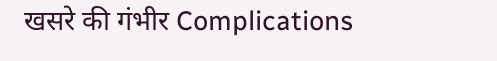खसरे की गंभीर Complications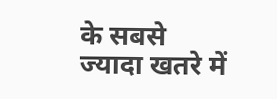के सबसे ज्यादा खतरे में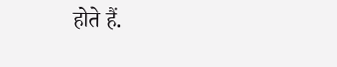होते हैं.